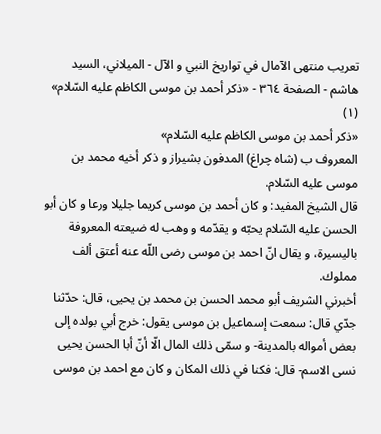تعريب منتهى الآمال في تواريخ النبي و الآل - الميلاني، السيد هاشم - الصفحة ٣٦٤ - «ذكر أحمد بن موسى الكاظم عليه السّلام»
(١)
«ذكر أحمد بن موسى الكاظم عليه السّلام»
المعروف ب (شاه چراغ) المدفون بشيراز و ذكر أخيه محمد بن موسى عليه السّلام.
قال الشيخ المفيد: و كان أحمد بن موسى كريما جليلا ورعا و كان أبو الحسن عليه السّلام يحبّه و يقدّمه و وهب له ضيعته المعروفة باليسيرة، و يقال انّ احمد بن موسى رضى اللّه عنه أعتق ألف مملوك.
أخبرني الشريف أبو محمد الحسن بن محمد بن يحيى، قال: حدّثنا جدّي قال: سمعت إسماعيل بن موسى يقول: خرج أبي بولده إلى بعض أمواله بالمدينة- و سمّى ذلك المال الّا أنّ أبا الحسن يحيى نسى الاسم- قال: فكنا في ذلك المكان و كان مع احمد بن موسى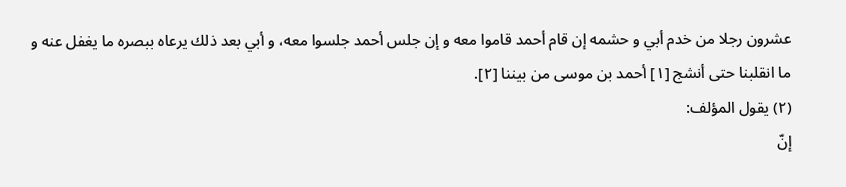عشرون رجلا من خدم أبي و حشمه إن قام أحمد قاموا معه و إن جلس أحمد جلسوا معه، و أبي بعد ذلك يرعاه ببصره ما يغفل عنه و ما انقلبنا حتى أنشج [١] أحمد بن موسى من بيننا [٢].
(٢) يقول المؤلف:
إنّ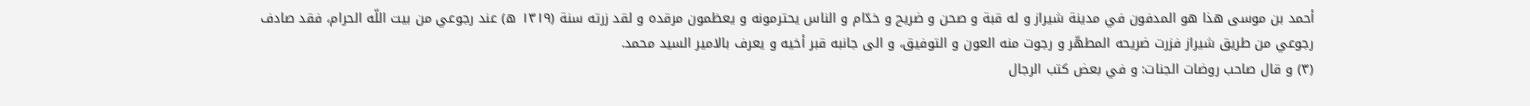أحمد بن موسى هذا هو المدفون في مدينة شيراز و له قبة و صحن و ضريح و خدّام و الناس يحترمونه و يعظمون مرقده و لقد زرته سنة (١٣١٩ ه) عند رجوعي من بيت اللّه الحرام، فقد صادف رجوعي من طريق شيراز فزرت ضريحه المطهّر و رجوت منه العون و التوفيق، و الى جانبه قبر أخيه و يعرف بالامير السيد محمد.
(٣) و قال صاحب روضات الجنات: و في بعض كتب الرجال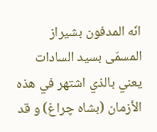انّه المدفون بشيراز المسمّى بسيد السادات يعني بالذي اشتهر في هذه الأزمان (بشاه چراغ) و قد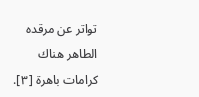تواتر عن مرقده الطاهر هناك كرامات باهرة [٣].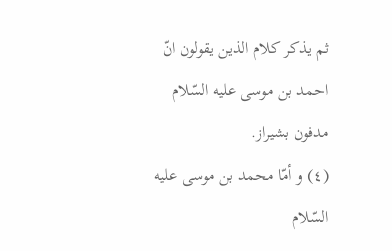ثم يذكر كلام الذين يقولون انّ احمد بن موسى عليه السّلام مدفون بشيراز.
(٤) و أمّا محمد بن موسى عليه السّلام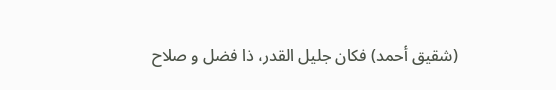(شقيق أحمد) فكان جليل القدر، ذا فضل و صلاح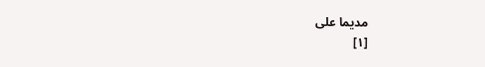مديما على
[١]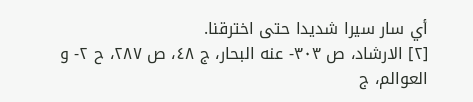أي سار سيرا شديدا حتى اخترقنا.
[٢] الارشاد، ص ٣٠٣- عنه البحار، ج ٤٨، ص ٢٨٧، ح ٢- و العوالم، ج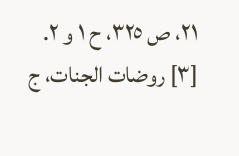٢١، ص ٣٢٥، ح ١ و ٢.
[٣] روضات الجنات، ج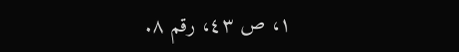١، ص ٤٣، رقم ٨.